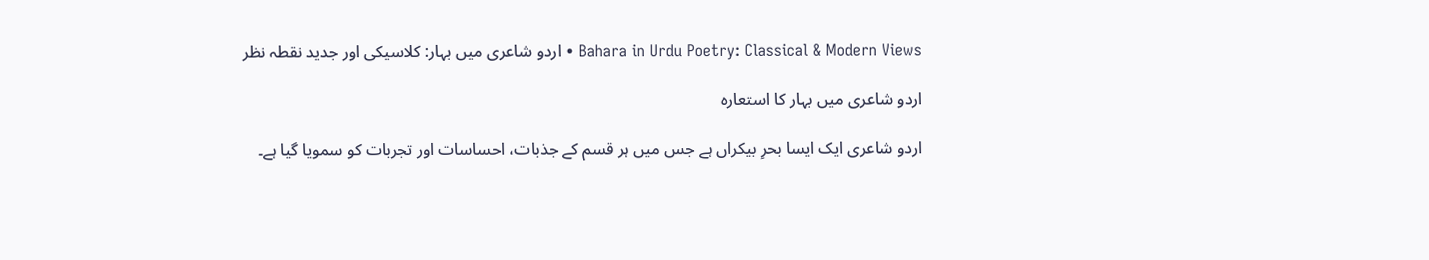Bahara in Urdu Poetry: Classical & Modern Views • اردو شاعری میں بہار: کلاسیکی اور جدید نقطہ نظر

اردو شاعری میں بہار کا استعارہ

اردو شاعری ایک ایسا بحرِ بیکراں ہے جس میں ہر قسم کے جذبات، احساسات اور تجربات کو سمویا گیا ہے۔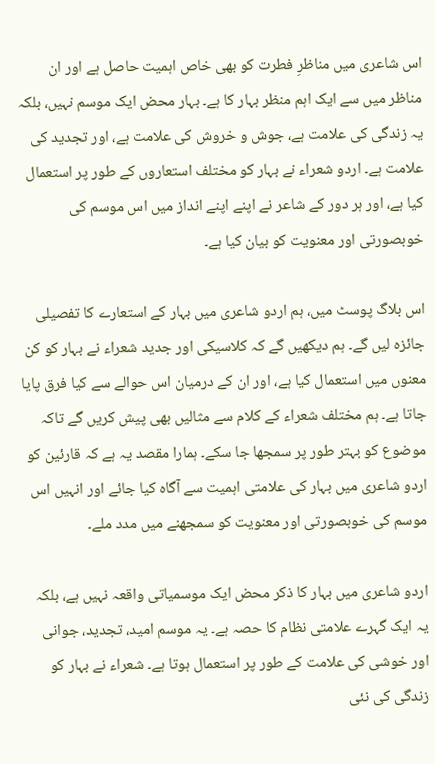اس شاعری میں مناظرِ فطرت کو بھی خاص اہمیت حاصل ہے اور ان مناظر میں سے ایک اہم منظر بہار کا ہے۔ بہار محض ایک موسم نہیں، بلکہ یہ زندگی کی علامت ہے، جوش و خروش کی علامت ہے، اور تجدید کی علامت ہے۔ اردو شعراء نے بہار کو مختلف استعاروں کے طور پر استعمال کیا ہے، اور ہر دور کے شاعر نے اپنے اپنے انداز میں اس موسم کی خوبصورتی اور معنویت کو بیان کیا ہے۔

اس بلاگ پوسٹ میں، ہم اردو شاعری میں بہار کے استعارے کا تفصیلی جائزہ لیں گے۔ ہم دیکھیں گے کہ کلاسیکی اور جدید شعراء نے بہار کو کن معنوں میں استعمال کیا ہے، اور ان کے درمیان اس حوالے سے کیا فرق پایا جاتا ہے۔ ہم مختلف شعراء کے کلام سے مثالیں بھی پیش کریں گے تاکہ موضوع کو بہتر طور پر سمجھا جا سکے۔ ہمارا مقصد یہ ہے کہ قارئین کو اردو شاعری میں بہار کی علامتی اہمیت سے آگاہ کیا جائے اور انہیں اس موسم کی خوبصورتی اور معنویت کو سمجھنے میں مدد ملے۔

اردو شاعری میں بہار کا ذکر محض ایک موسمیاتی واقعہ نہیں ہے، بلکہ یہ ایک گہرے علامتی نظام کا حصہ ہے۔ یہ موسم امید، تجدید، جوانی اور خوشی کی علامت کے طور پر استعمال ہوتا ہے۔ شعراء نے بہار کو زندگی کی نئی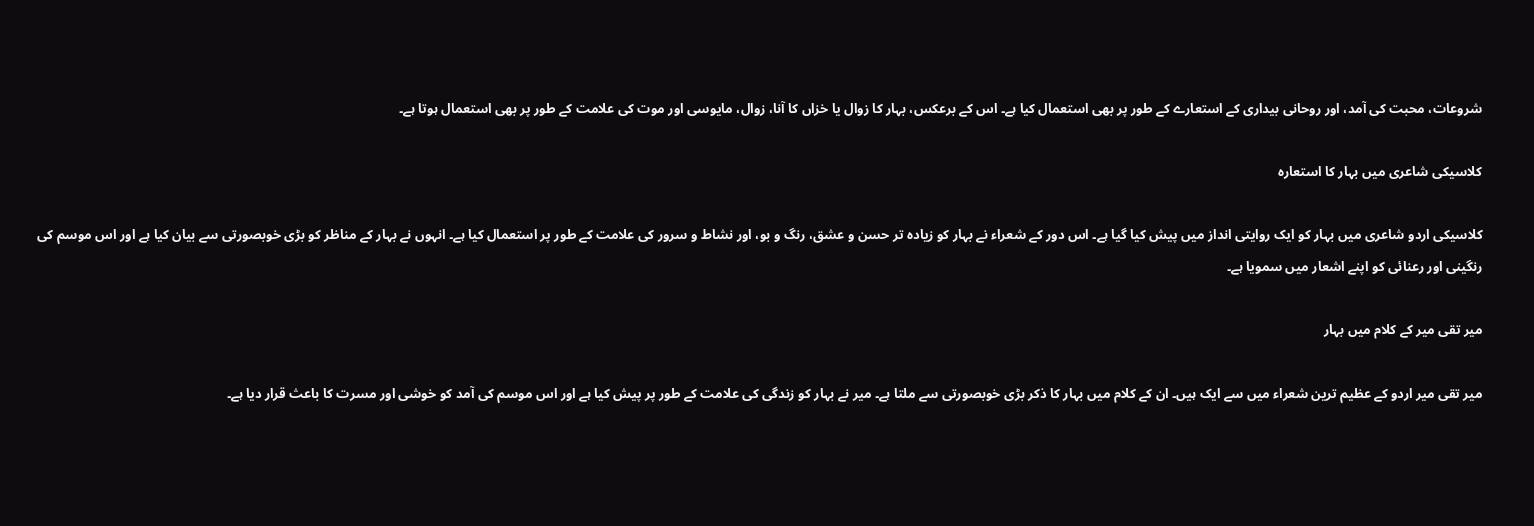شروعات، محبت کی آمد، اور روحانی بیداری کے استعارے کے طور پر بھی استعمال کیا ہے۔ اس کے برعکس، بہار کا زوال یا خزاں کا آنا، زوال، مایوسی اور موت کی علامت کے طور پر بھی استعمال ہوتا ہے۔

کلاسیکی شاعری میں بہار کا استعارہ

کلاسیکی اردو شاعری میں بہار کو ایک روایتی انداز میں پیش کیا گیا ہے۔ اس دور کے شعراء نے بہار کو زیادہ تر حسن و عشق، رنگ و بو، اور نشاط و سرور کی علامت کے طور پر استعمال کیا ہے۔ انہوں نے بہار کے مناظر کو بڑی خوبصورتی سے بیان کیا ہے اور اس موسم کی رنگینی اور رعنائی کو اپنے اشعار میں سمویا ہے۔

میر تقی میر کے کلام میں بہار

میر تقی میر اردو کے عظیم ترین شعراء میں سے ایک ہیں۔ ان کے کلام میں بہار کا ذکر بڑی خوبصورتی سے ملتا ہے۔ میر نے بہار کو زندگی کی علامت کے طور پر پیش کیا ہے اور اس موسم کی آمد کو خوشی اور مسرت کا باعث قرار دیا ہے۔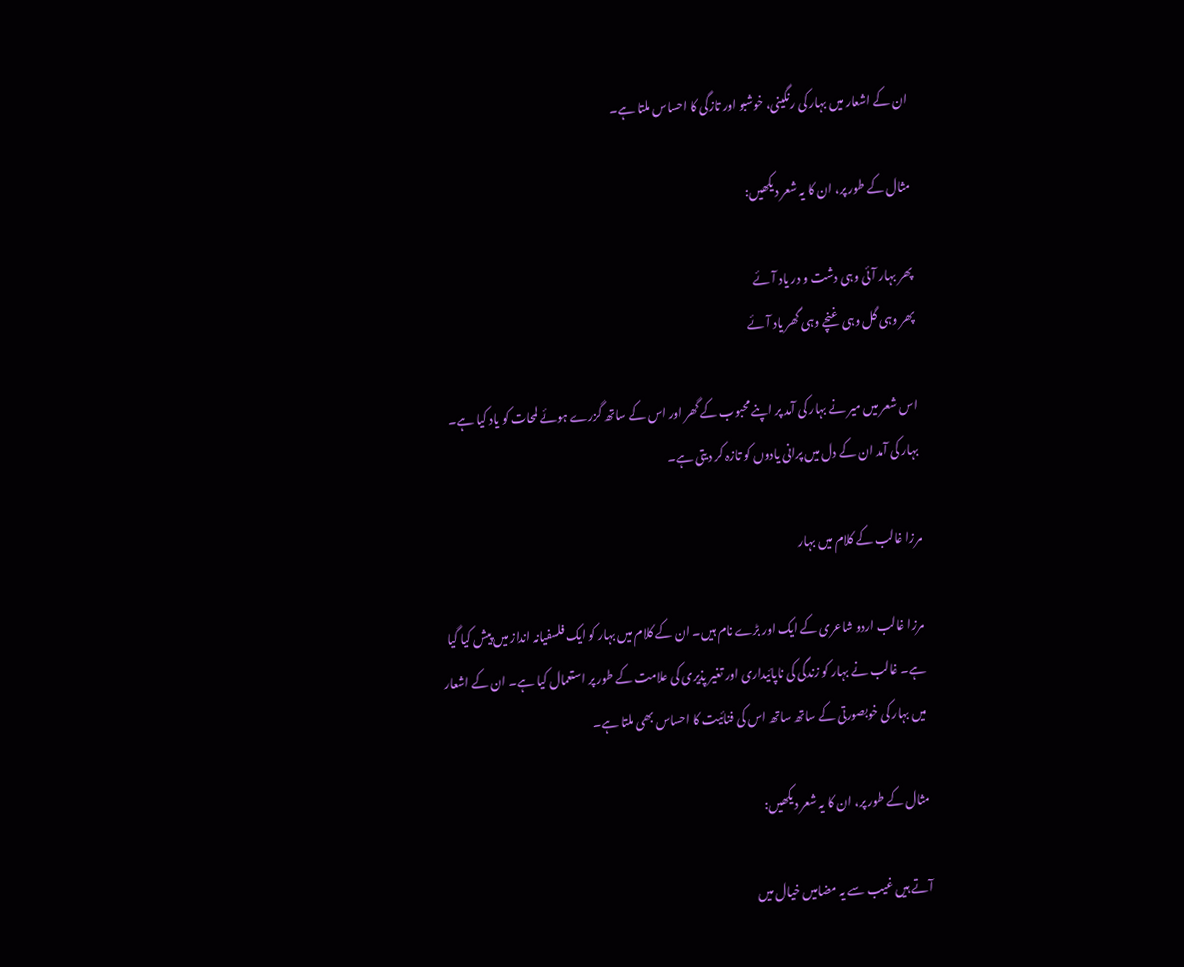ان کے اشعار میں بہار کی رنگینی، خوشبو اور تازگی کا احساس ملتا ہے۔

مثال کے طور پر، ان کا یہ شعر دیکھیں:

پھر بہار آئی وہی دشت و در یاد آئے
پھر وہی گل وہی غنچے وہی گھر یاد آئے

اس شعر میں میر نے بہار کی آمد پر اپنے محبوب کے گھر اور اس کے ساتھ گزرے ہوئے لمحات کو یاد کیا ہے۔ بہار کی آمد ان کے دل میں پرانی یادوں کو تازہ کر دیتی ہے۔

مرزا غالب کے کلام میں بہار

مرزا غالب اردو شاعری کے ایک اور بڑے نام ہیں۔ ان کے کلام میں بہار کو ایک فلسفیانہ انداز میں پیش کیا گیا ہے۔ غالب نے بہار کو زندگی کی ناپائیداری اور تغیر پذیری کی علامت کے طور پر استعمال کیا ہے۔ ان کے اشعار میں بہار کی خوبصورتی کے ساتھ ساتھ اس کی فنائیت کا احساس بھی ملتا ہے۔

مثال کے طور پر، ان کا یہ شعر دیکھیں:

آتے ہیں غیب سے یہ مضامیں خیال میں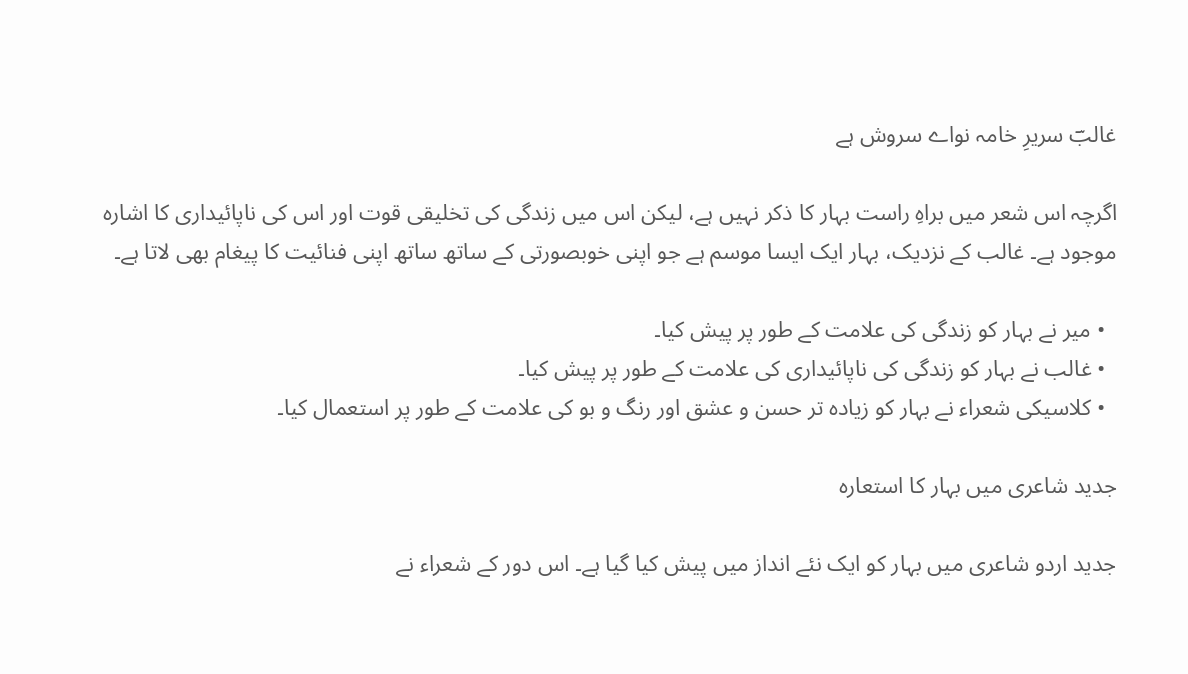غالبؔ سریرِ خامہ نواے سروش ہے

اگرچہ اس شعر میں براہِ راست بہار کا ذکر نہیں ہے، لیکن اس میں زندگی کی تخلیقی قوت اور اس کی ناپائیداری کا اشارہ موجود ہے۔ غالب کے نزدیک، بہار ایک ایسا موسم ہے جو اپنی خوبصورتی کے ساتھ ساتھ اپنی فنائیت کا پیغام بھی لاتا ہے۔

  • میر نے بہار کو زندگی کی علامت کے طور پر پیش کیا۔
  • غالب نے بہار کو زندگی کی ناپائیداری کی علامت کے طور پر پیش کیا۔
  • کلاسیکی شعراء نے بہار کو زیادہ تر حسن و عشق اور رنگ و بو کی علامت کے طور پر استعمال کیا۔

جدید شاعری میں بہار کا استعارہ

جدید اردو شاعری میں بہار کو ایک نئے انداز میں پیش کیا گیا ہے۔ اس دور کے شعراء نے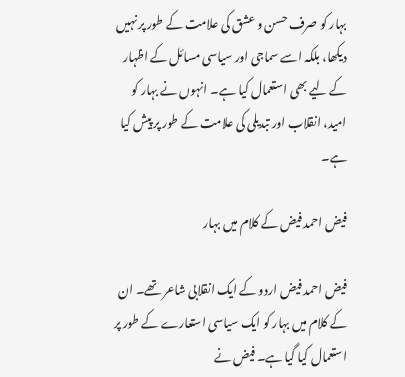بہار کو صرف حسن و عشق کی علامت کے طور پر نہیں دیکھا، بلکہ اسے سماجی اور سیاسی مسائل کے اظہار کے لیے بھی استعمال کیا ہے۔ انہوں نے بہار کو امید، انقلاب اور تبدیلی کی علامت کے طور پر پیش کیا ہے۔

فیض احمد فیض کے کلام میں بہار

فیض احمد فیض اردو کے ایک انقلابی شاعر تھے۔ ان کے کلام میں بہار کو ایک سیاسی استعارے کے طور پر استعمال کیا گیا ہے۔ فیض نے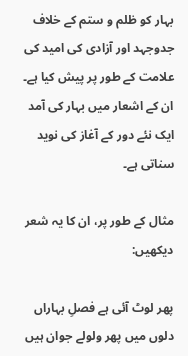بہار کو ظلم و ستم کے خلاف جدوجہد اور آزادی کی امید کی علامت کے طور پر پیش کیا ہے۔ ان کے اشعار میں بہار کی آمد ایک نئے دور کے آغاز کی نوید سناتی ہے۔

مثال کے طور پر، ان کا یہ شعر دیکھیں:

پھر لوٹ آئی ہے فصلِ بہاراں
دلوں میں پھر ولولے جوان ہیں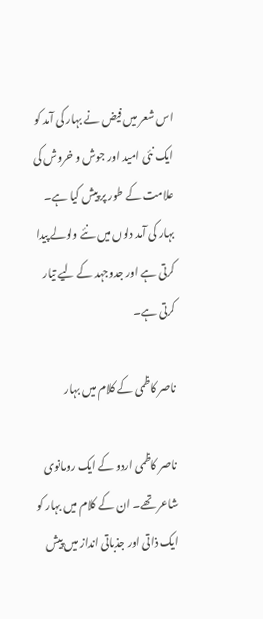اس شعر میں فیض نے بہار کی آمد کو ایک نئی امید اور جوش و خروش کی علامت کے طور پر پیش کیا ہے۔ بہار کی آمد دلوں میں نئے ولولے پیدا کرتی ہے اور جدوجہد کے لیے تیار کرتی ہے۔

ناصر کاظمی کے کلام میں بہار

ناصر کاظمی اردو کے ایک رومانوی شاعر تھے۔ ان کے کلام میں بہار کو ایک ذاتی اور جذباتی انداز میں پیش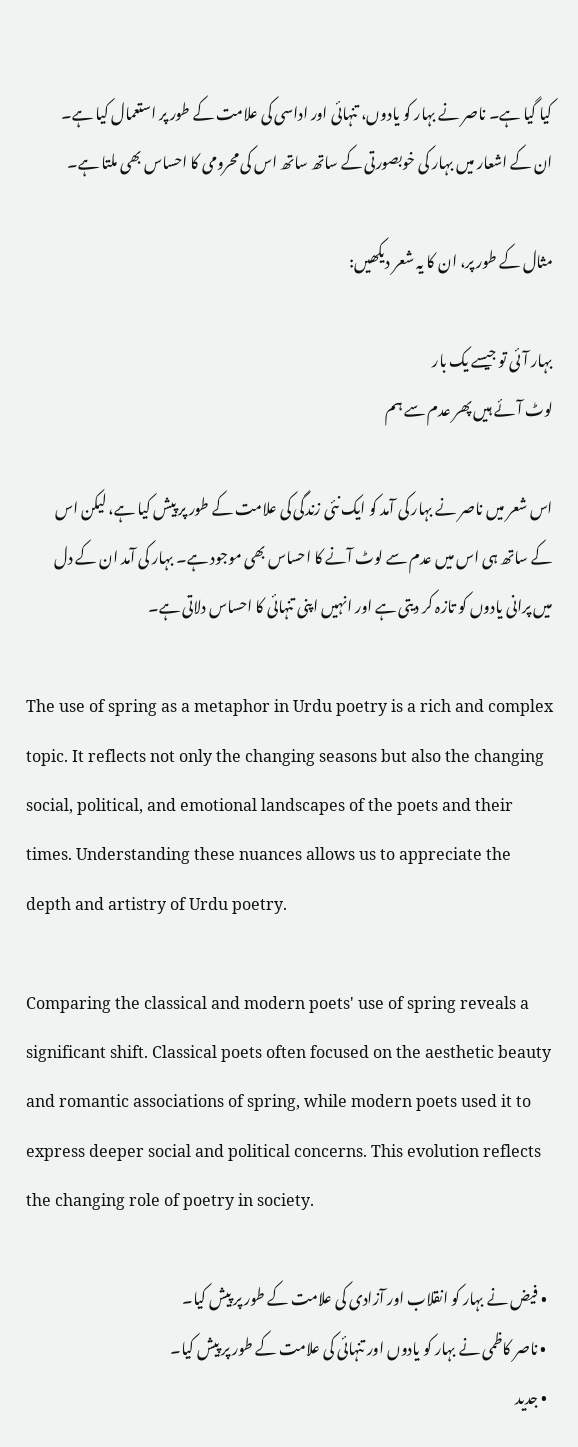کیا گیا ہے۔ ناصر نے بہار کو یادوں، تنہائی اور اداسی کی علامت کے طور پر استعمال کیا ہے۔ ان کے اشعار میں بہار کی خوبصورتی کے ساتھ ساتھ اس کی محرومی کا احساس بھی ملتا ہے۔

مثال کے طور پر، ان کا یہ شعر دیکھیں:

بہار آئی تو جیسے یک بار
لوٹ آئے ہیں پھر عدم سے ہم

اس شعر میں ناصر نے بہار کی آمد کو ایک نئی زندگی کی علامت کے طور پر پیش کیا ہے، لیکن اس کے ساتھ ہی اس میں عدم سے لوٹ آنے کا احساس بھی موجود ہے۔ بہار کی آمد ان کے دل میں پرانی یادوں کو تازہ کر دیتی ہے اور انہیں اپنی تنہائی کا احساس دلاتی ہے۔

The use of spring as a metaphor in Urdu poetry is a rich and complex topic. It reflects not only the changing seasons but also the changing social, political, and emotional landscapes of the poets and their times. Understanding these nuances allows us to appreciate the depth and artistry of Urdu poetry.

Comparing the classical and modern poets' use of spring reveals a significant shift. Classical poets often focused on the aesthetic beauty and romantic associations of spring, while modern poets used it to express deeper social and political concerns. This evolution reflects the changing role of poetry in society.

  • فیض نے بہار کو انقلاب اور آزادی کی علامت کے طور پر پیش کیا۔
  • ناصر کاظمی نے بہار کو یادوں اور تنہائی کی علامت کے طور پر پیش کیا۔
  • جدید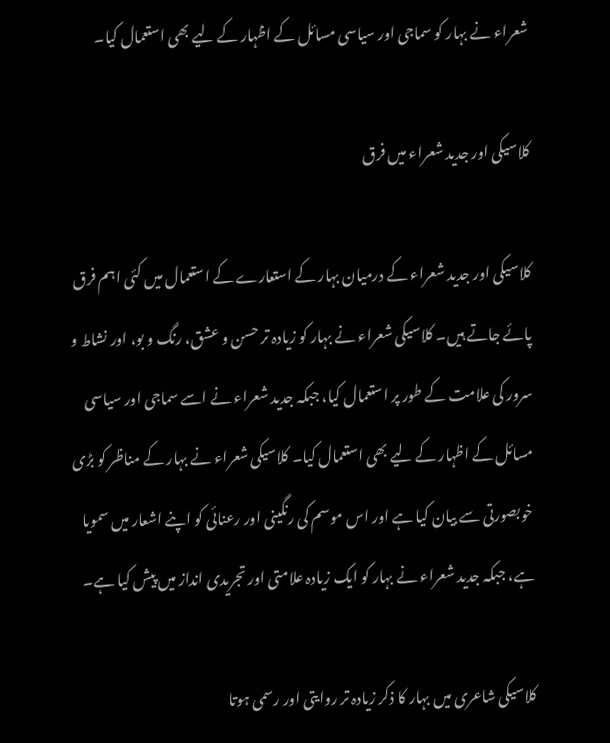شعراء نے بہار کو سماجی اور سیاسی مسائل کے اظہار کے لیے بھی استعمال کیا۔

کلاسیکی اور جدید شعراء میں فرق

کلاسیکی اور جدید شعراء کے درمیان بہار کے استعارے کے استعمال میں کئی اہم فرق پائے جاتے ہیں۔ کلاسیکی شعراء نے بہار کو زیادہ تر حسن و عشق، رنگ و بو، اور نشاط و سرور کی علامت کے طور پر استعمال کیا، جبکہ جدید شعراء نے اسے سماجی اور سیاسی مسائل کے اظہار کے لیے بھی استعمال کیا۔ کلاسیکی شعراء نے بہار کے مناظر کو بڑی خوبصورتی سے بیان کیا ہے اور اس موسم کی رنگینی اور رعنائی کو اپنے اشعار میں سمویا ہے، جبکہ جدید شعراء نے بہار کو ایک زیادہ علامتی اور تجریدی انداز میں پیش کیا ہے۔

کلاسیکی شاعری میں بہار کا ذکر زیادہ تر روایتی اور رسمی ہوتا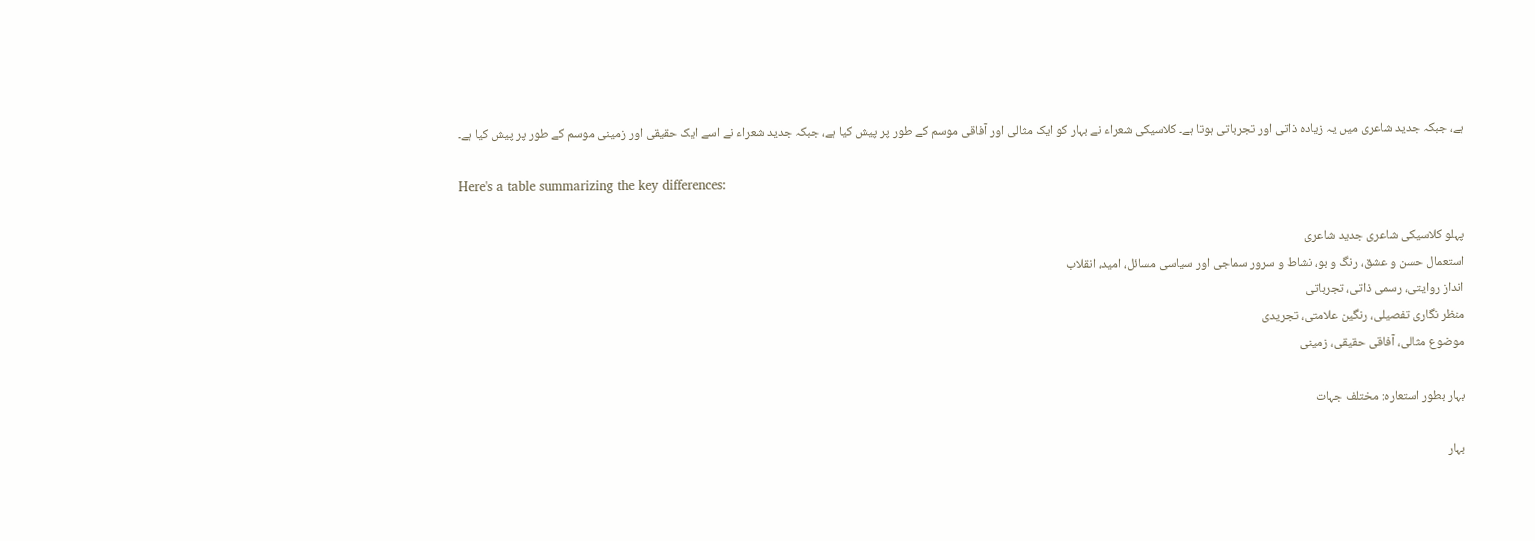ہے، جبکہ جدید شاعری میں یہ زیادہ ذاتی اور تجرباتی ہوتا ہے۔ کلاسیکی شعراء نے بہار کو ایک مثالی اور آفاقی موسم کے طور پر پیش کیا ہے، جبکہ جدید شعراء نے اسے ایک حقیقی اور زمینی موسم کے طور پر پیش کیا ہے۔

Here's a table summarizing the key differences:

پہلو کلاسیکی شاعری جدید شاعری
استعمال حسن و عشق، رنگ و بو، نشاط و سرور سماجی اور سیاسی مسائل، امید، انقلاب
انداز روایتی، رسمی ذاتی، تجرباتی
منظر نگاری تفصیلی، رنگین علامتی، تجریدی
موضوع مثالی، آفاقی حقیقی، زمینی

بہار بطور استعارہ: مختلف جہات

بہار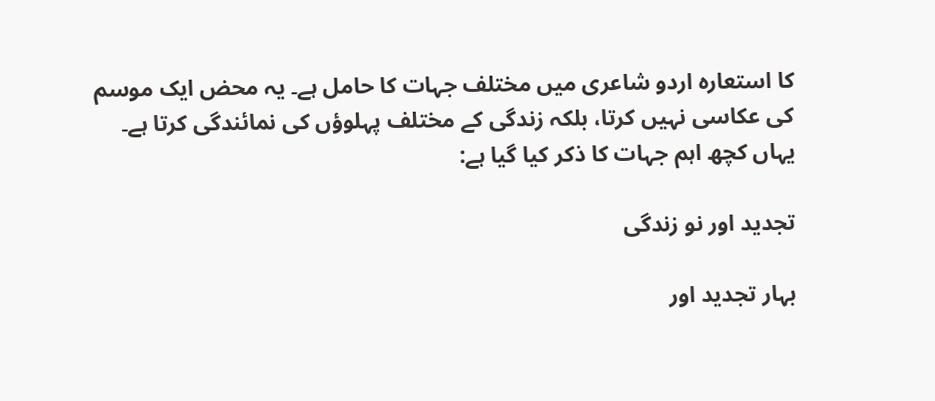کا استعارہ اردو شاعری میں مختلف جہات کا حامل ہے۔ یہ محض ایک موسم کی عکاسی نہیں کرتا، بلکہ زندگی کے مختلف پہلوؤں کی نمائندگی کرتا ہے۔ یہاں کچھ اہم جہات کا ذکر کیا گیا ہے:

تجدید اور نو زندگی

بہار تجدید اور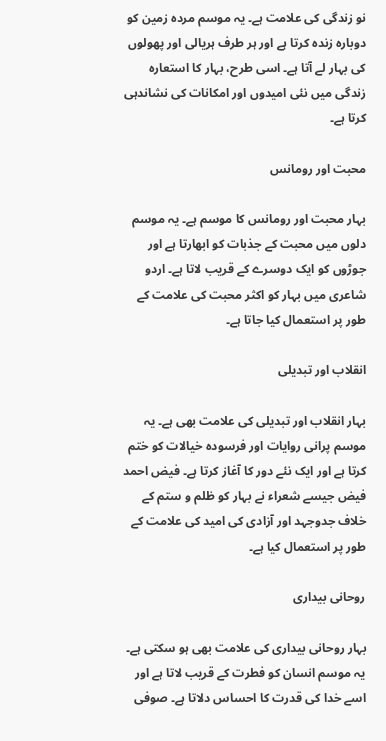نو زندگی کی علامت ہے۔ یہ موسم مردہ زمین کو دوبارہ زندہ کرتا ہے اور ہر طرف ہریالی اور پھولوں کی بہار لے آتا ہے۔ اسی طرح، بہار کا استعارہ زندگی میں نئی امیدوں اور امکانات کی نشاندہی کرتا ہے۔

محبت اور رومانس

بہار محبت اور رومانس کا موسم ہے۔ یہ موسم دلوں میں محبت کے جذبات کو ابھارتا ہے اور جوڑوں کو ایک دوسرے کے قریب لاتا ہے۔ اردو شاعری میں بہار کو اکثر محبت کی علامت کے طور پر استعمال کیا جاتا ہے۔

انقلاب اور تبدیلی

بہار انقلاب اور تبدیلی کی علامت بھی ہے۔ یہ موسم پرانی روایات اور فرسودہ خیالات کو ختم کرتا ہے اور ایک نئے دور کا آغاز کرتا ہے۔ فیض احمد فیض جیسے شعراء نے بہار کو ظلم و ستم کے خلاف جدوجہد اور آزادی کی امید کی علامت کے طور پر استعمال کیا ہے۔

روحانی بیداری

بہار روحانی بیداری کی علامت بھی ہو سکتی ہے۔ یہ موسم انسان کو فطرت کے قریب لاتا ہے اور اسے خدا کی قدرت کا احساس دلاتا ہے۔ صوفی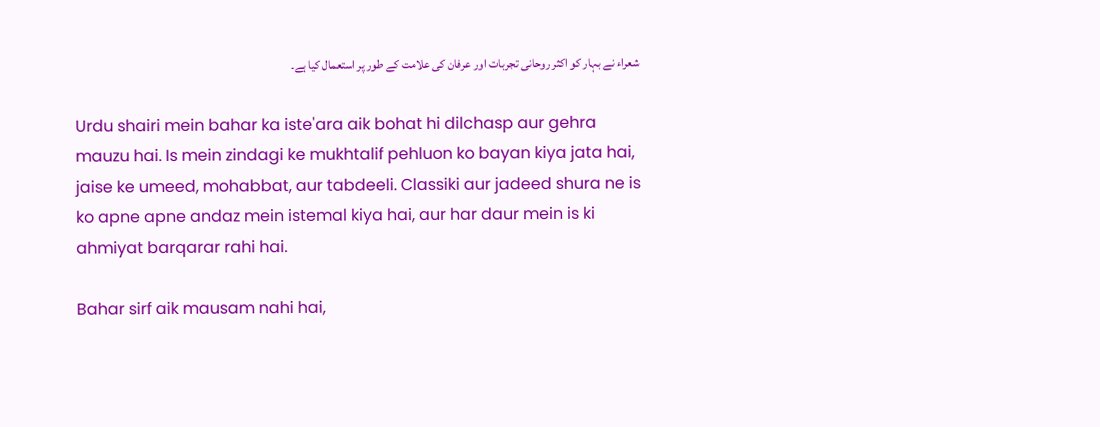شعراء نے بہار کو اکثر روحانی تجربات اور عرفان کی علامت کے طور پر استعمال کیا ہے۔

Urdu shairi mein bahar ka iste'ara aik bohat hi dilchasp aur gehra mauzu hai. Is mein zindagi ke mukhtalif pehluon ko bayan kiya jata hai, jaise ke umeed, mohabbat, aur tabdeeli. Classiki aur jadeed shura ne is ko apne apne andaz mein istemal kiya hai, aur har daur mein is ki ahmiyat barqarar rahi hai.

Bahar sirf aik mausam nahi hai,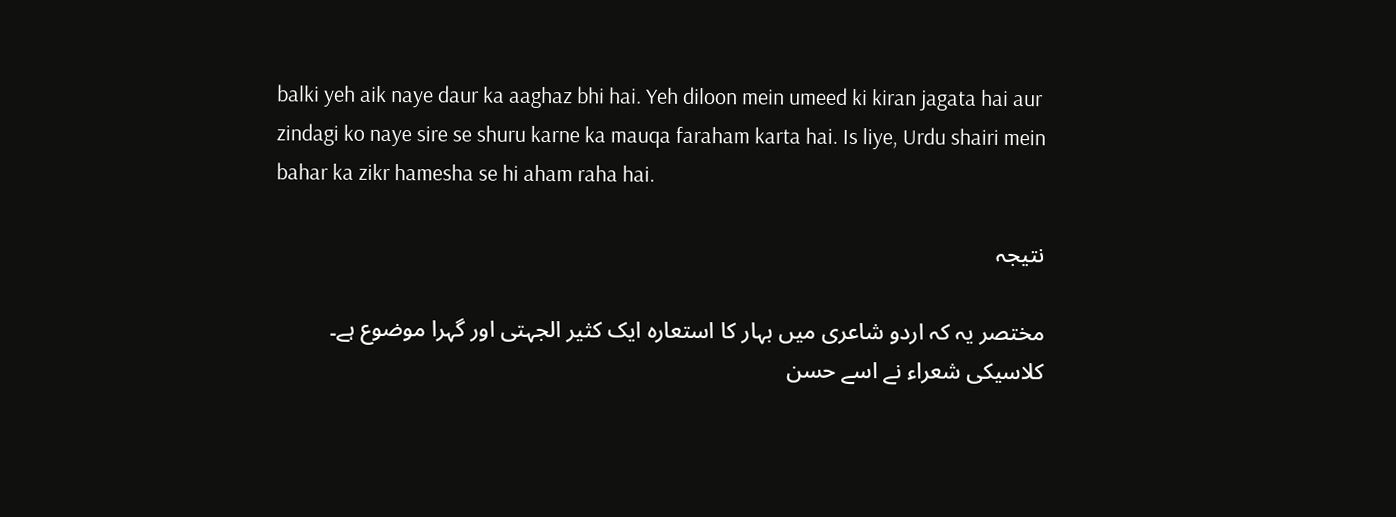balki yeh aik naye daur ka aaghaz bhi hai. Yeh diloon mein umeed ki kiran jagata hai aur zindagi ko naye sire se shuru karne ka mauqa faraham karta hai. Is liye, Urdu shairi mein bahar ka zikr hamesha se hi aham raha hai.

نتیجہ

مختصر یہ کہ اردو شاعری میں بہار کا استعارہ ایک کثیر الجہتی اور گہرا موضوع ہے۔ کلاسیکی شعراء نے اسے حسن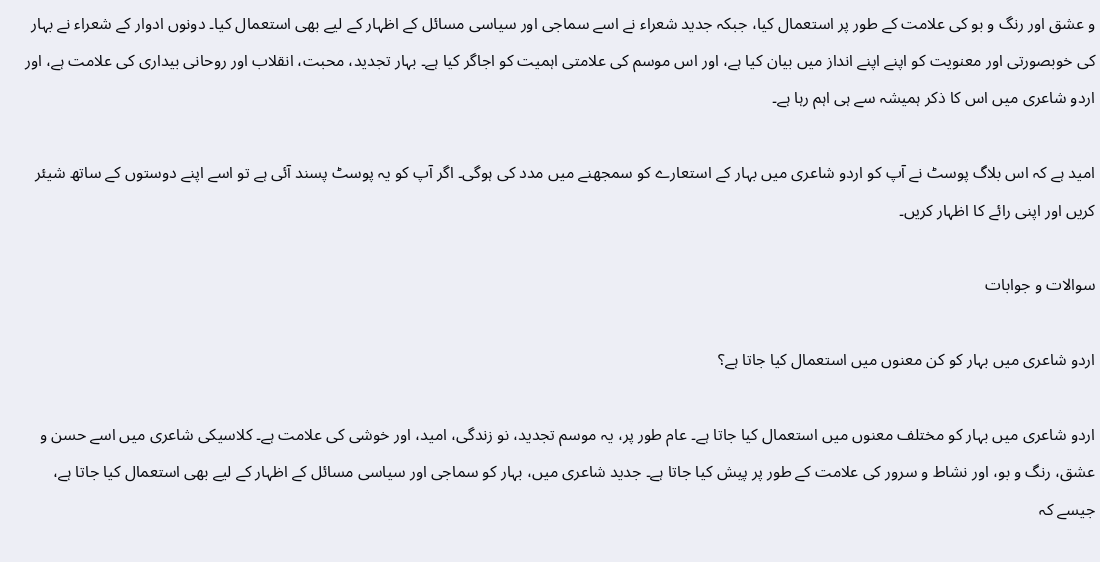و عشق اور رنگ و بو کی علامت کے طور پر استعمال کیا، جبکہ جدید شعراء نے اسے سماجی اور سیاسی مسائل کے اظہار کے لیے بھی استعمال کیا۔ دونوں ادوار کے شعراء نے بہار کی خوبصورتی اور معنویت کو اپنے اپنے انداز میں بیان کیا ہے، اور اس موسم کی علامتی اہمیت کو اجاگر کیا ہے۔ بہار تجدید، محبت، انقلاب اور روحانی بیداری کی علامت ہے، اور اردو شاعری میں اس کا ذکر ہمیشہ سے ہی اہم رہا ہے۔

امید ہے کہ اس بلاگ پوسٹ نے آپ کو اردو شاعری میں بہار کے استعارے کو سمجھنے میں مدد کی ہوگی۔ اگر آپ کو یہ پوسٹ پسند آئی ہے تو اسے اپنے دوستوں کے ساتھ شیئر کریں اور اپنی رائے کا اظہار کریں۔

سوالات و جوابات

اردو شاعری میں بہار کو کن معنوں میں استعمال کیا جاتا ہے؟

اردو شاعری میں بہار کو مختلف معنوں میں استعمال کیا جاتا ہے۔ عام طور پر، یہ موسم تجدید، نو زندگی، امید، اور خوشی کی علامت ہے۔ کلاسیکی شاعری میں اسے حسن و عشق، رنگ و بو، اور نشاط و سرور کی علامت کے طور پر پیش کیا جاتا ہے۔ جدید شاعری میں، بہار کو سماجی اور سیاسی مسائل کے اظہار کے لیے بھی استعمال کیا جاتا ہے، جیسے کہ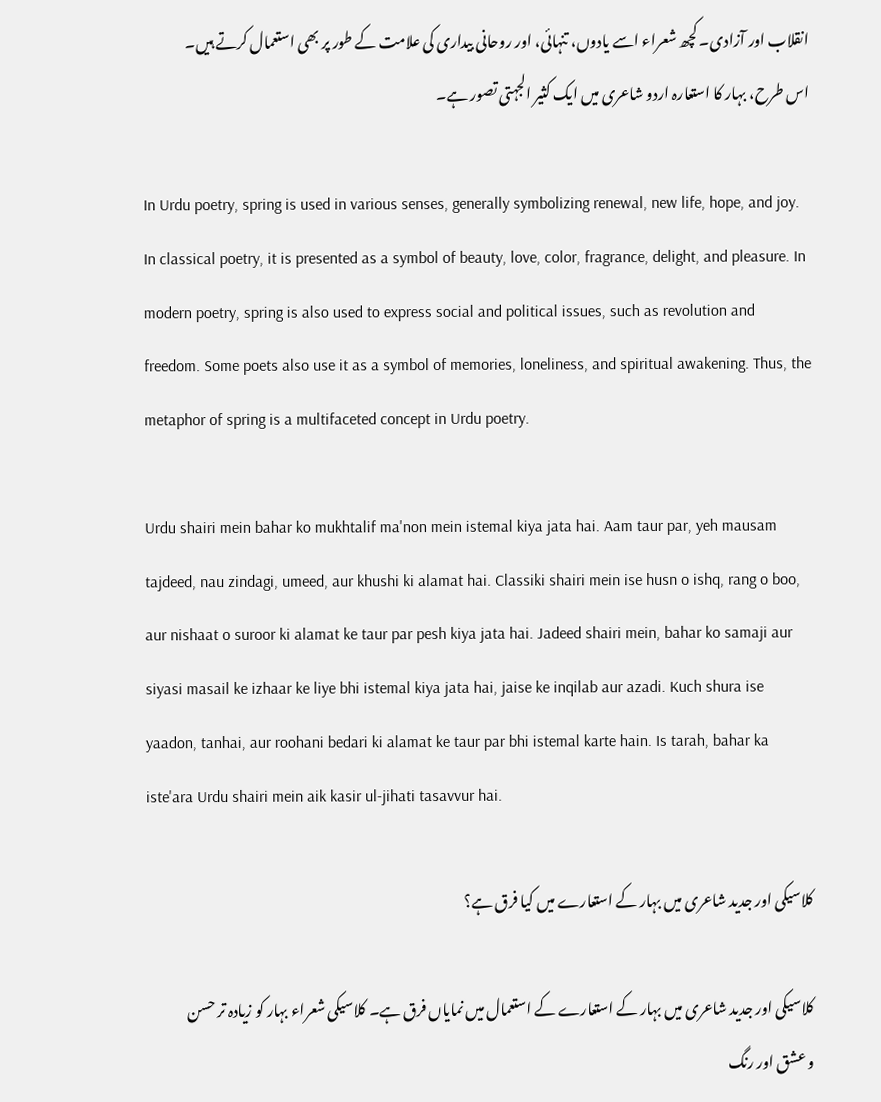انقلاب اور آزادی۔ کچھ شعراء اسے یادوں، تنہائی، اور روحانی بیداری کی علامت کے طور پر بھی استعمال کرتے ہیں۔ اس طرح، بہار کا استعارہ اردو شاعری میں ایک کثیر الجہتی تصور ہے۔

In Urdu poetry, spring is used in various senses, generally symbolizing renewal, new life, hope, and joy. In classical poetry, it is presented as a symbol of beauty, love, color, fragrance, delight, and pleasure. In modern poetry, spring is also used to express social and political issues, such as revolution and freedom. Some poets also use it as a symbol of memories, loneliness, and spiritual awakening. Thus, the metaphor of spring is a multifaceted concept in Urdu poetry.

Urdu shairi mein bahar ko mukhtalif ma'non mein istemal kiya jata hai. Aam taur par, yeh mausam tajdeed, nau zindagi, umeed, aur khushi ki alamat hai. Classiki shairi mein ise husn o ishq, rang o boo, aur nishaat o suroor ki alamat ke taur par pesh kiya jata hai. Jadeed shairi mein, bahar ko samaji aur siyasi masail ke izhaar ke liye bhi istemal kiya jata hai, jaise ke inqilab aur azadi. Kuch shura ise yaadon, tanhai, aur roohani bedari ki alamat ke taur par bhi istemal karte hain. Is tarah, bahar ka iste'ara Urdu shairi mein aik kasir ul-jihati tasavvur hai.

کلاسیکی اور جدید شاعری میں بہار کے استعارے میں کیا فرق ہے؟

کلاسیکی اور جدید شاعری میں بہار کے استعارے کے استعمال میں نمایاں فرق ہے۔ کلاسیکی شعراء بہار کو زیادہ تر حسن و عشق اور رنگ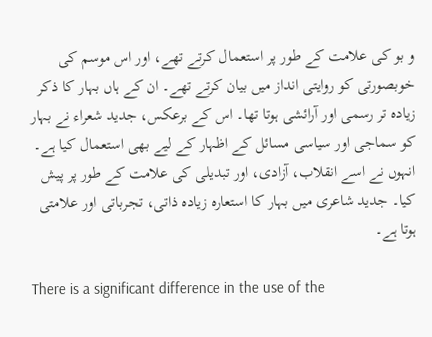و بو کی علامت کے طور پر استعمال کرتے تھے، اور اس موسم کی خوبصورتی کو روایتی انداز میں بیان کرتے تھے۔ ان کے ہاں بہار کا ذکر زیادہ تر رسمی اور آرائشی ہوتا تھا۔ اس کے برعکس، جدید شعراء نے بہار کو سماجی اور سیاسی مسائل کے اظہار کے لیے بھی استعمال کیا ہے۔ انہوں نے اسے انقلاب، آزادی، اور تبدیلی کی علامت کے طور پر پیش کیا۔ جدید شاعری میں بہار کا استعارہ زیادہ ذاتی، تجرباتی اور علامتی ہوتا ہے۔

There is a significant difference in the use of the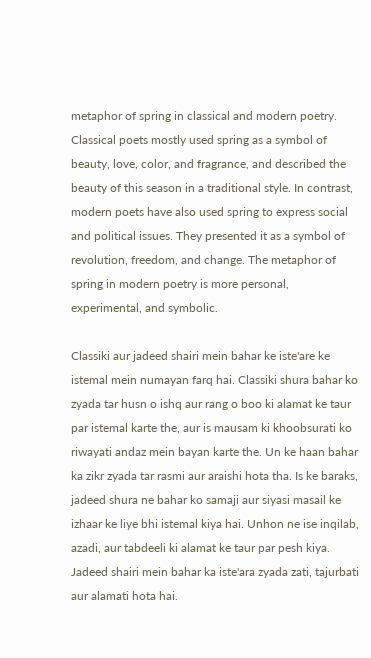metaphor of spring in classical and modern poetry. Classical poets mostly used spring as a symbol of beauty, love, color, and fragrance, and described the beauty of this season in a traditional style. In contrast, modern poets have also used spring to express social and political issues. They presented it as a symbol of revolution, freedom, and change. The metaphor of spring in modern poetry is more personal, experimental, and symbolic.

Classiki aur jadeed shairi mein bahar ke iste'are ke istemal mein numayan farq hai. Classiki shura bahar ko zyada tar husn o ishq aur rang o boo ki alamat ke taur par istemal karte the, aur is mausam ki khoobsurati ko riwayati andaz mein bayan karte the. Un ke haan bahar ka zikr zyada tar rasmi aur araishi hota tha. Is ke baraks, jadeed shura ne bahar ko samaji aur siyasi masail ke izhaar ke liye bhi istemal kiya hai. Unhon ne ise inqilab, azadi, aur tabdeeli ki alamat ke taur par pesh kiya. Jadeed shairi mein bahar ka iste'ara zyada zati, tajurbati aur alamati hota hai.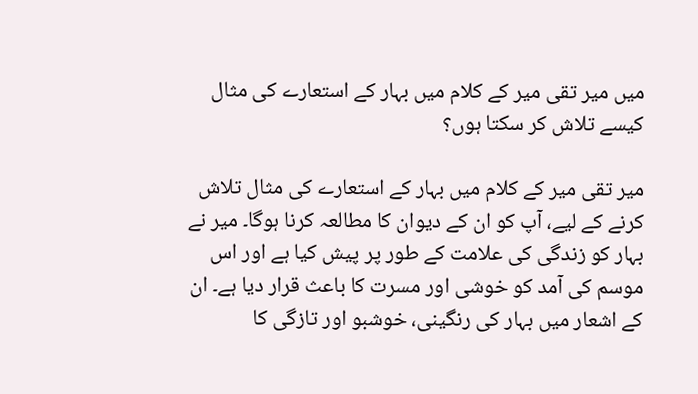میں میر تقی میر کے کلام میں بہار کے استعارے کی مثال کیسے تلاش کر سکتا ہوں؟

میر تقی میر کے کلام میں بہار کے استعارے کی مثال تلاش کرنے کے لیے، آپ کو ان کے دیوان کا مطالعہ کرنا ہوگا۔ میر نے بہار کو زندگی کی علامت کے طور پر پیش کیا ہے اور اس موسم کی آمد کو خوشی اور مسرت کا باعث قرار دیا ہے۔ ان کے اشعار میں بہار کی رنگینی، خوشبو اور تازگی کا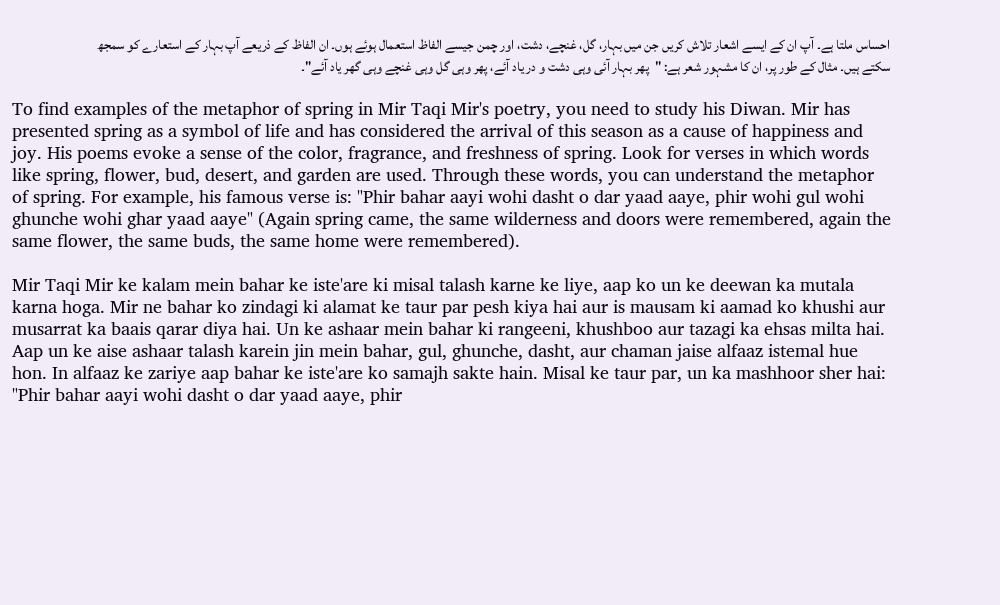احساس ملتا ہے۔ آپ ان کے ایسے اشعار تلاش کریں جن میں بہار، گل، غنچے، دشت، اور چمن جیسے الفاظ استعمال ہوئے ہوں۔ ان الفاظ کے ذریعے آپ بہار کے استعارے کو سمجھ سکتے ہیں۔ مثال کے طور پر، ان کا مشہور شعر ہے: "پھر بہار آئی وہی دشت و در یاد آئے، پھر وہی گل وہی غنچے وہی گھر یاد آئے"۔

To find examples of the metaphor of spring in Mir Taqi Mir's poetry, you need to study his Diwan. Mir has presented spring as a symbol of life and has considered the arrival of this season as a cause of happiness and joy. His poems evoke a sense of the color, fragrance, and freshness of spring. Look for verses in which words like spring, flower, bud, desert, and garden are used. Through these words, you can understand the metaphor of spring. For example, his famous verse is: "Phir bahar aayi wohi dasht o dar yaad aaye, phir wohi gul wohi ghunche wohi ghar yaad aaye" (Again spring came, the same wilderness and doors were remembered, again the same flower, the same buds, the same home were remembered).

Mir Taqi Mir ke kalam mein bahar ke iste'are ki misal talash karne ke liye, aap ko un ke deewan ka mutala karna hoga. Mir ne bahar ko zindagi ki alamat ke taur par pesh kiya hai aur is mausam ki aamad ko khushi aur musarrat ka baais qarar diya hai. Un ke ashaar mein bahar ki rangeeni, khushboo aur tazagi ka ehsas milta hai. Aap un ke aise ashaar talash karein jin mein bahar, gul, ghunche, dasht, aur chaman jaise alfaaz istemal hue hon. In alfaaz ke zariye aap bahar ke iste'are ko samajh sakte hain. Misal ke taur par, un ka mashhoor sher hai: "Phir bahar aayi wohi dasht o dar yaad aaye, phir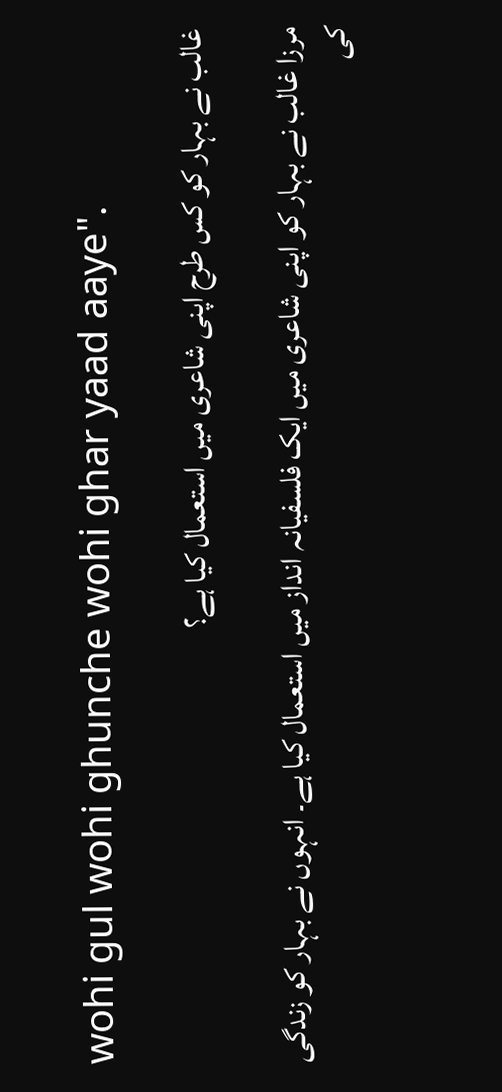wohi gul wohi ghunche wohi ghar yaad aaye".

غالب نے بہار کو کس طرح اپنی شاعری میں استعمال کیا ہے؟

مرزا غالب نے بہار کو اپنی شاعری میں ایک فلسفیانہ انداز میں استعمال کیا ہے۔ انہوں نے بہار کو زندگی کی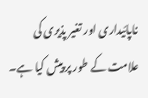ناپائیداری اور تغیر پذیری کی علامت کے طور پر پیش کیا ہے۔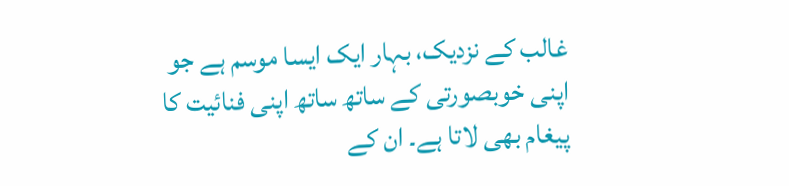غالب کے نزدیک، بہار ایک ایسا موسم ہے جو اپنی خوبصورتی کے ساتھ ساتھ اپنی فنائیت کا پیغام بھی لاتا ہے۔ ان کے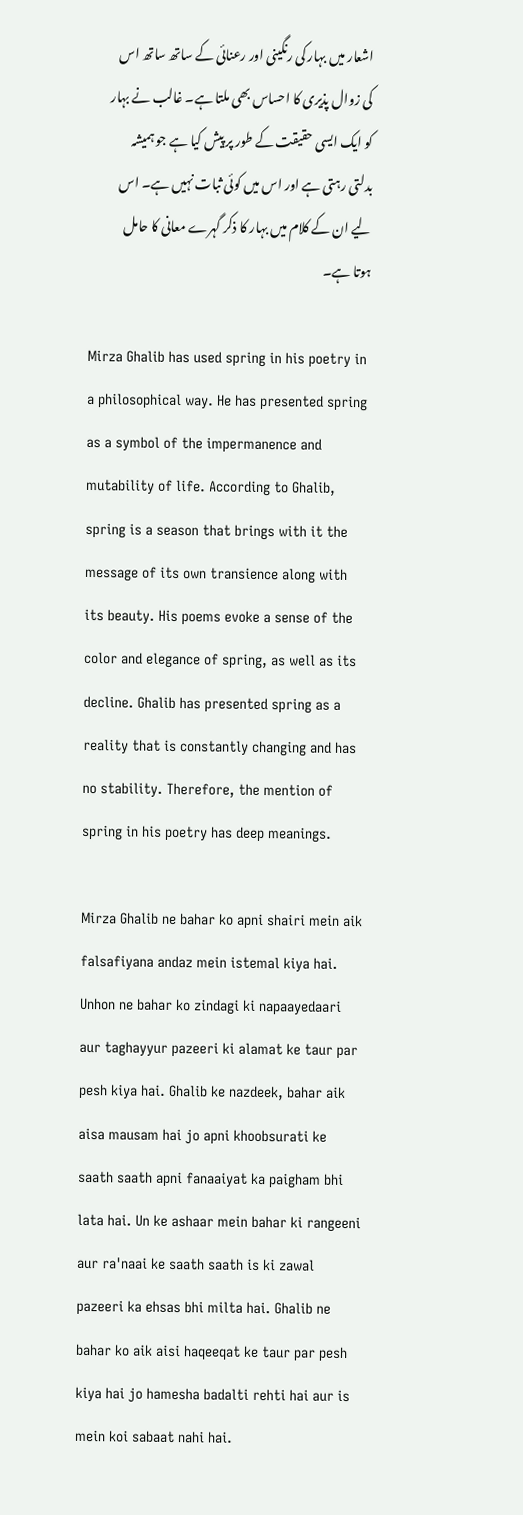اشعار میں بہار کی رنگینی اور رعنائی کے ساتھ ساتھ اس کی زوال پذیری کا احساس بھی ملتا ہے۔ غالب نے بہار کو ایک ایسی حقیقت کے طور پر پیش کیا ہے جو ہمیشہ بدلتی رہتی ہے اور اس میں کوئی ثبات نہیں ہے۔ اس لیے ان کے کلام میں بہار کا ذکر گہرے معانی کا حامل ہوتا ہے۔

Mirza Ghalib has used spring in his poetry in a philosophical way. He has presented spring as a symbol of the impermanence and mutability of life. According to Ghalib, spring is a season that brings with it the message of its own transience along with its beauty. His poems evoke a sense of the color and elegance of spring, as well as its decline. Ghalib has presented spring as a reality that is constantly changing and has no stability. Therefore, the mention of spring in his poetry has deep meanings.

Mirza Ghalib ne bahar ko apni shairi mein aik falsafiyana andaz mein istemal kiya hai. Unhon ne bahar ko zindagi ki napaayedaari aur taghayyur pazeeri ki alamat ke taur par pesh kiya hai. Ghalib ke nazdeek, bahar aik aisa mausam hai jo apni khoobsurati ke saath saath apni fanaaiyat ka paigham bhi lata hai. Un ke ashaar mein bahar ki rangeeni aur ra'naai ke saath saath is ki zawal pazeeri ka ehsas bhi milta hai. Ghalib ne bahar ko aik aisi haqeeqat ke taur par pesh kiya hai jo hamesha badalti rehti hai aur is mein koi sabaat nahi hai.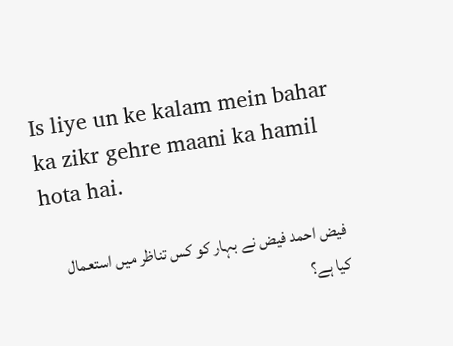Is liye un ke kalam mein bahar ka zikr gehre maani ka hamil hota hai.

فیض احمد فیض نے بہار کو کس تناظر میں استعمال کیا ہے؟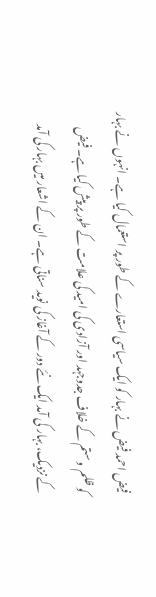فیض احمد فیض نے بہار کو ایک سیاسی استعارے کے طور پر استعمال کیا ہے۔ انہوں نے بہار کو ظلم و ستم کے خلاف جدوجہد اور آزادی کی امید کی علامت کے طور پر پیش کیا ہے۔ فیض کے نزدیک، بہار کی آمد ایک نئے دور کے آغاز کی نوید سناتی ہے۔ ان کے اشعار میں بہار کی آمد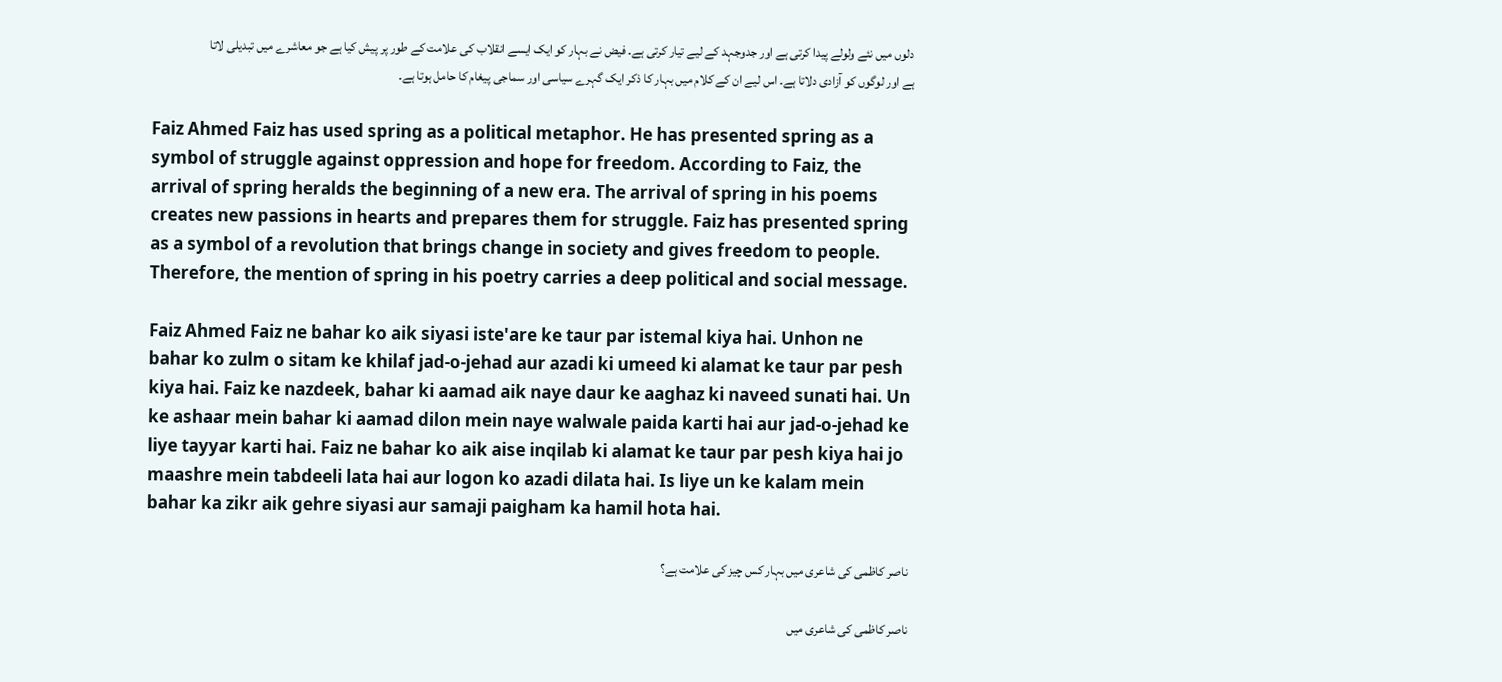دلوں میں نئے ولولے پیدا کرتی ہے اور جدوجہد کے لیے تیار کرتی ہے۔ فیض نے بہار کو ایک ایسے انقلاب کی علامت کے طور پر پیش کیا ہے جو معاشرے میں تبدیلی لاتا ہے اور لوگوں کو آزادی دلاتا ہے۔ اس لیے ان کے کلام میں بہار کا ذکر ایک گہرے سیاسی اور سماجی پیغام کا حامل ہوتا ہے۔

Faiz Ahmed Faiz has used spring as a political metaphor. He has presented spring as a symbol of struggle against oppression and hope for freedom. According to Faiz, the arrival of spring heralds the beginning of a new era. The arrival of spring in his poems creates new passions in hearts and prepares them for struggle. Faiz has presented spring as a symbol of a revolution that brings change in society and gives freedom to people. Therefore, the mention of spring in his poetry carries a deep political and social message.

Faiz Ahmed Faiz ne bahar ko aik siyasi iste'are ke taur par istemal kiya hai. Unhon ne bahar ko zulm o sitam ke khilaf jad-o-jehad aur azadi ki umeed ki alamat ke taur par pesh kiya hai. Faiz ke nazdeek, bahar ki aamad aik naye daur ke aaghaz ki naveed sunati hai. Un ke ashaar mein bahar ki aamad dilon mein naye walwale paida karti hai aur jad-o-jehad ke liye tayyar karti hai. Faiz ne bahar ko aik aise inqilab ki alamat ke taur par pesh kiya hai jo maashre mein tabdeeli lata hai aur logon ko azadi dilata hai. Is liye un ke kalam mein bahar ka zikr aik gehre siyasi aur samaji paigham ka hamil hota hai.

ناصر کاظمی کی شاعری میں بہار کس چیز کی علامت ہے؟

ناصر کاظمی کی شاعری میں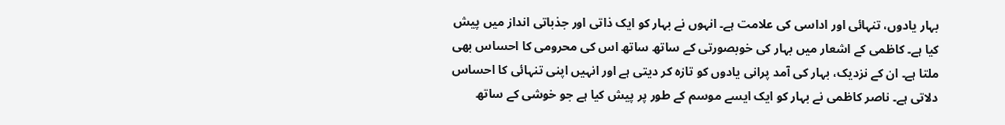بہار یادوں، تنہائی اور اداسی کی علامت ہے۔ انہوں نے بہار کو ایک ذاتی اور جذباتی انداز میں پیش کیا ہے۔ کاظمی کے اشعار میں بہار کی خوبصورتی کے ساتھ ساتھ اس کی محرومی کا احساس بھی ملتا ہے۔ ان کے نزدیک، بہار کی آمد پرانی یادوں کو تازہ کر دیتی ہے اور انہیں اپنی تنہائی کا احساس دلاتی ہے۔ ناصر کاظمی نے بہار کو ایک ایسے موسم کے طور پر پیش کیا ہے جو خوشی کے ساتھ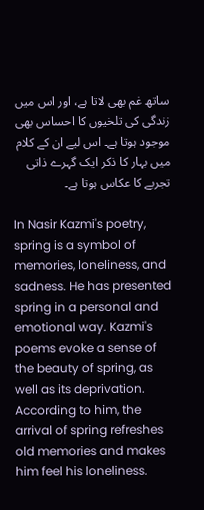ساتھ غم بھی لاتا ہے، اور اس میں زندگی کی تلخیوں کا احساس بھی موجود ہوتا ہے۔ اس لیے ان کے کلام میں بہار کا ذکر ایک گہرے ذاتی تجربے کا عکاس ہوتا ہے۔

In Nasir Kazmi's poetry, spring is a symbol of memories, loneliness, and sadness. He has presented spring in a personal and emotional way. Kazmi's poems evoke a sense of the beauty of spring, as well as its deprivation. According to him, the arrival of spring refreshes old memories and makes him feel his loneliness.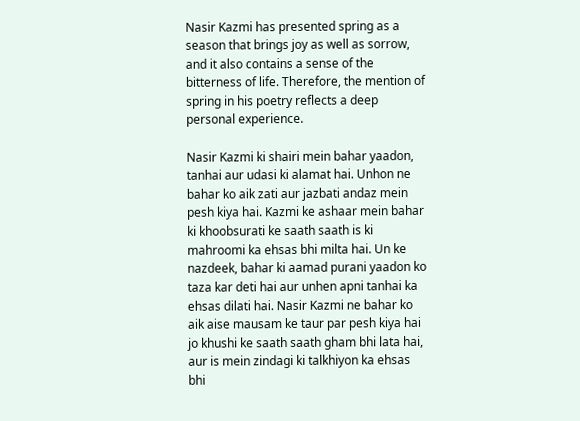Nasir Kazmi has presented spring as a season that brings joy as well as sorrow, and it also contains a sense of the bitterness of life. Therefore, the mention of spring in his poetry reflects a deep personal experience.

Nasir Kazmi ki shairi mein bahar yaadon, tanhai aur udasi ki alamat hai. Unhon ne bahar ko aik zati aur jazbati andaz mein pesh kiya hai. Kazmi ke ashaar mein bahar ki khoobsurati ke saath saath is ki mahroomi ka ehsas bhi milta hai. Un ke nazdeek, bahar ki aamad purani yaadon ko taza kar deti hai aur unhen apni tanhai ka ehsas dilati hai. Nasir Kazmi ne bahar ko aik aise mausam ke taur par pesh kiya hai jo khushi ke saath saath gham bhi lata hai, aur is mein zindagi ki talkhiyon ka ehsas bhi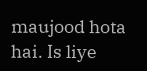maujood hota hai. Is liye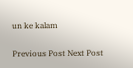un ke kalam

Previous Post Next Post